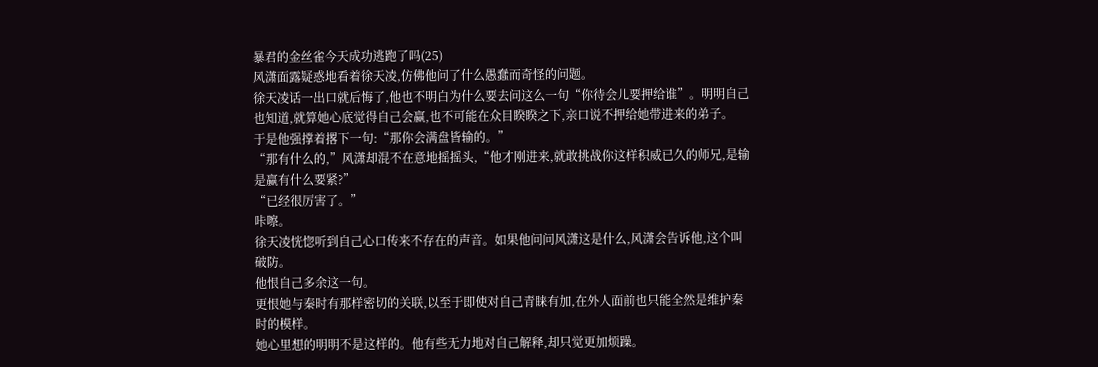暴君的金丝雀今天成功逃跑了吗(25)
风潇面露疑惑地看着徐天凌,仿佛他问了什么愚蠢而奇怪的问题。
徐天凌话一出口就后悔了,他也不明白为什么要去问这么一句“你待会儿要押给谁”。明明自己也知道,就算她心底觉得自己会赢,也不可能在众目睽睽之下,亲口说不押给她带进来的弟子。
于是他强撑着撂下一句:“那你会满盘皆输的。”
“那有什么的,”风潇却混不在意地摇摇头,“他才刚进来,就敢挑战你这样积威已久的师兄,是输是赢有什么要紧?”
“已经很厉害了。”
咔嚓。
徐天凌恍惚听到自己心口传来不存在的声音。如果他问问风潇这是什么,风潇会告诉他,这个叫破防。
他恨自己多余这一句。
更恨她与秦时有那样密切的关联,以至于即使对自己青睐有加,在外人面前也只能全然是维护秦时的模样。
她心里想的明明不是这样的。他有些无力地对自己解释,却只觉更加烦躁。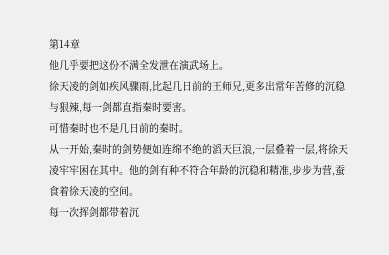第14章
他几乎要把这份不满全发泄在演武场上。
徐天凌的剑如疾风骤雨,比起几日前的王师兄,更多出常年苦修的沉稳与狠辣,每一剑都直指秦时要害。
可惜秦时也不是几日前的秦时。
从一开始,秦时的剑势便如连绵不绝的滔天巨浪,一层叠着一层,将徐天凌牢牢困在其中。他的剑有种不符合年龄的沉稳和精准,步步为营,蚕食着徐天凌的空间。
每一次挥剑都带着沉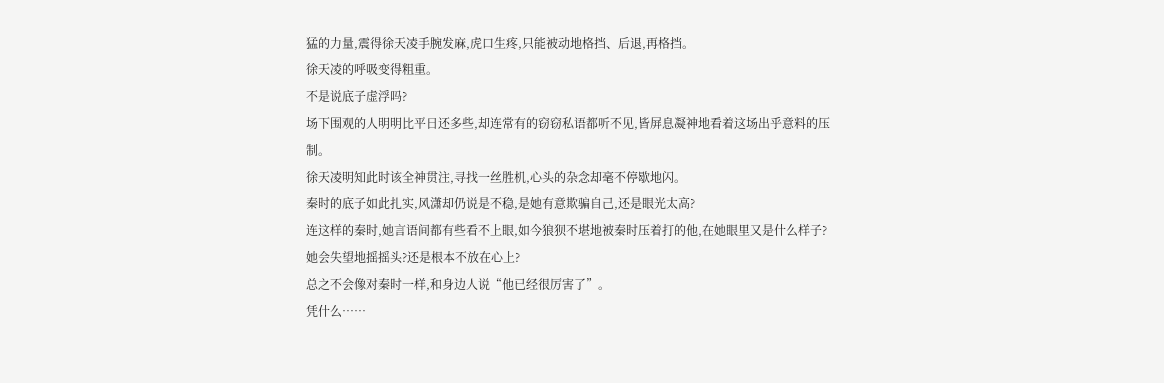猛的力量,震得徐天凌手腕发麻,虎口生疼,只能被动地格挡、后退,再格挡。
徐天凌的呼吸变得粗重。
不是说底子虚浮吗?
场下围观的人明明比平日还多些,却连常有的窃窃私语都听不见,皆屏息凝神地看着这场出乎意料的压制。
徐天凌明知此时该全神贯注,寻找一丝胜机,心头的杂念却毫不停歇地闪。
秦时的底子如此扎实,风潇却仍说是不稳,是她有意欺骗自己,还是眼光太高?
连这样的秦时,她言语间都有些看不上眼,如今狼狈不堪地被秦时压着打的他,在她眼里又是什么样子?
她会失望地摇摇头?还是根本不放在心上?
总之不会像对秦时一样,和身边人说“他已经很厉害了”。
凭什么……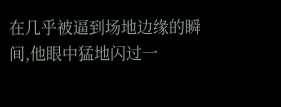在几乎被逼到场地边缘的瞬间,他眼中猛地闪过一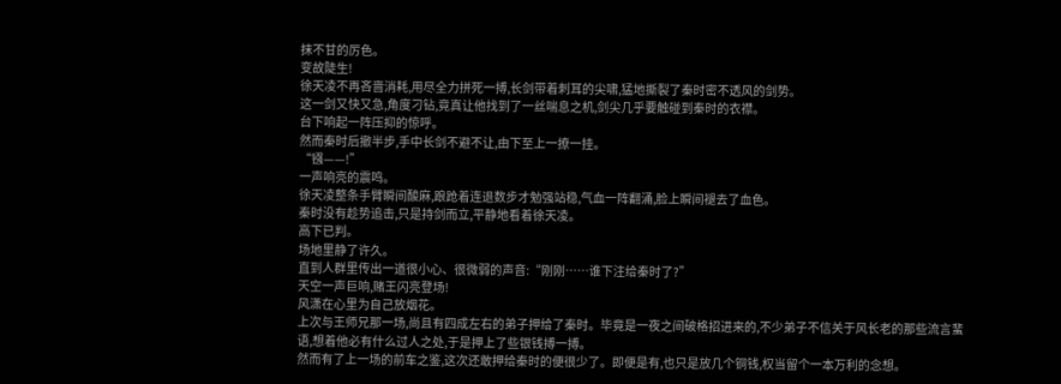抹不甘的厉色。
变故陡生!
徐天凌不再吝啬消耗,用尽全力拼死一搏,长剑带着刺耳的尖啸,猛地撕裂了秦时密不透风的剑势。
这一剑又快又急,角度刁钻,竟真让他找到了一丝喘息之机,剑尖几乎要触碰到秦时的衣襟。
台下响起一阵压抑的惊呼。
然而秦时后撤半步,手中长剑不避不让,由下至上一撩一挂。
“镪——!”
一声响亮的震鸣。
徐天凌整条手臂瞬间酸麻,踉跄着连退数步才勉强站稳,气血一阵翻涌,脸上瞬间褪去了血色。
秦时没有趁势追击,只是持剑而立,平静地看着徐天凌。
高下已判。
场地里静了许久。
直到人群里传出一道很小心、很微弱的声音:“刚刚……谁下注给秦时了?”
天空一声巨响,赌王闪亮登场!
风潇在心里为自己放烟花。
上次与王师兄那一场,尚且有四成左右的弟子押给了秦时。毕竟是一夜之间破格招进来的,不少弟子不信关于风长老的那些流言蜚语,想着他必有什么过人之处,于是押上了些银钱搏一搏。
然而有了上一场的前车之鉴,这次还敢押给秦时的便很少了。即便是有,也只是放几个铜钱,权当留个一本万利的念想。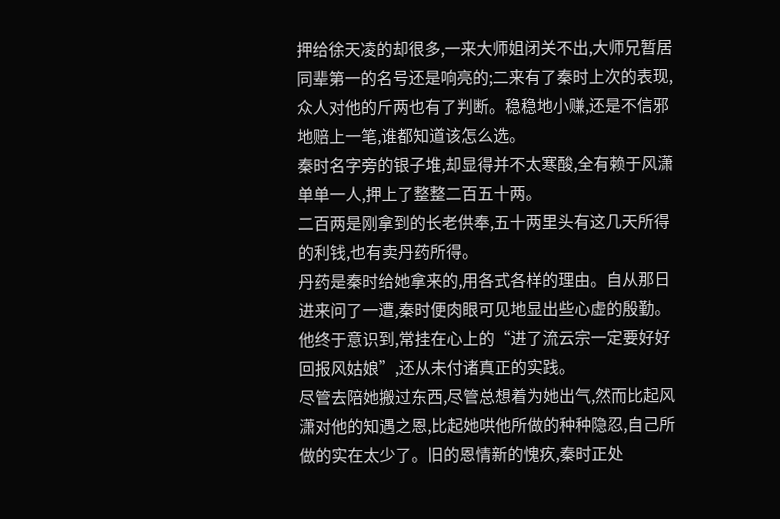押给徐天凌的却很多,一来大师姐闭关不出,大师兄暂居同辈第一的名号还是响亮的;二来有了秦时上次的表现,众人对他的斤两也有了判断。稳稳地小赚,还是不信邪地赔上一笔,谁都知道该怎么选。
秦时名字旁的银子堆,却显得并不太寒酸,全有赖于风潇单单一人,押上了整整二百五十两。
二百两是刚拿到的长老供奉,五十两里头有这几天所得的利钱,也有卖丹药所得。
丹药是秦时给她拿来的,用各式各样的理由。自从那日进来问了一遭,秦时便肉眼可见地显出些心虚的殷勤。
他终于意识到,常挂在心上的“进了流云宗一定要好好回报风姑娘”,还从未付诸真正的实践。
尽管去陪她搬过东西,尽管总想着为她出气,然而比起风潇对他的知遇之恩,比起她哄他所做的种种隐忍,自己所做的实在太少了。旧的恩情新的愧疚,秦时正处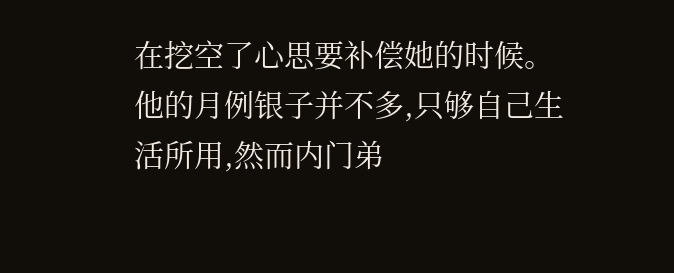在挖空了心思要补偿她的时候。
他的月例银子并不多,只够自己生活所用,然而内门弟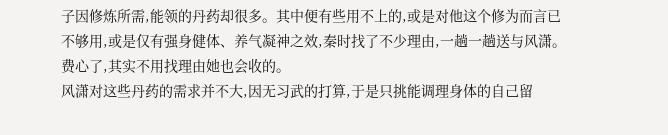子因修炼所需,能领的丹药却很多。其中便有些用不上的,或是对他这个修为而言已不够用,或是仅有强身健体、养气凝神之效,秦时找了不少理由,一趟一趟送与风潇。
费心了,其实不用找理由她也会收的。
风潇对这些丹药的需求并不大,因无习武的打算,于是只挑能调理身体的自己留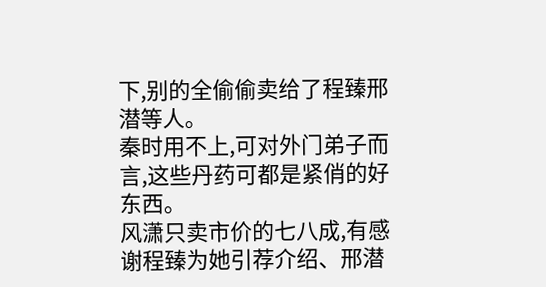下,别的全偷偷卖给了程臻邢潜等人。
秦时用不上,可对外门弟子而言,这些丹药可都是紧俏的好东西。
风潇只卖市价的七八成,有感谢程臻为她引荐介绍、邢潜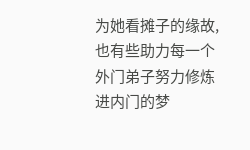为她看摊子的缘故,也有些助力每一个外门弟子努力修炼进内门的梦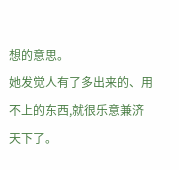想的意思。
她发觉人有了多出来的、用不上的东西,就很乐意兼济天下了。